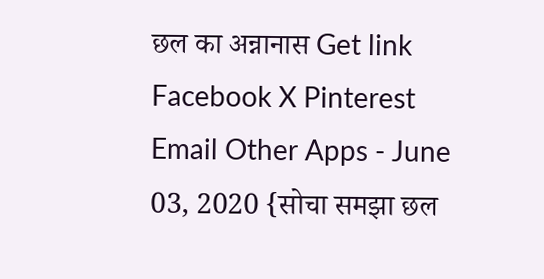छल का अन्नानास Get link Facebook X Pinterest Email Other Apps - June 03, 2020 {सोचा समझा छल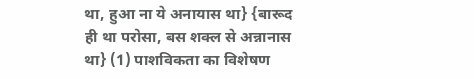था, हुआ ना ये अनायास था} {बारूद ही था परोसा, बस शक्ल से अन्नानास था} (1) पाशविकता का विशेषण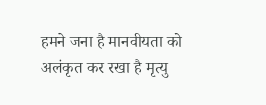हमने जना है मानवीयता को अलंकृत कर रखा है मृत्यु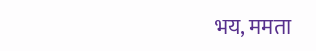भय, ममता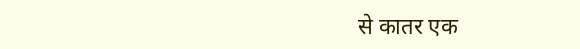से कातर एक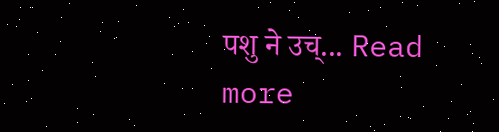पशु ने उच्... Read more